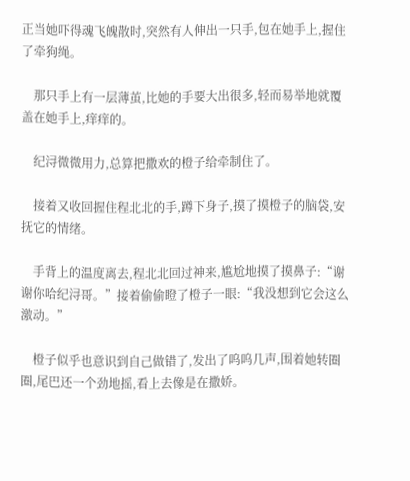正当她吓得魂飞魄散时,突然有人伸出一只手,包在她手上,握住了牵狗绳。

    那只手上有一层薄茧,比她的手要大出很多,轻而易举地就覆盖在她手上,痒痒的。

    纪浔微微用力,总算把撒欢的橙子给牵制住了。

    接着又收回握住程北北的手,蹲下身子,摸了摸橙子的脑袋,安抚它的情绪。

    手背上的温度离去,程北北回过神来,尴尬地摸了摸鼻子:“谢谢你哈纪浔哥。”接着偷偷瞪了橙子一眼:“我没想到它会这么激动。”

    橙子似乎也意识到自己做错了,发出了呜呜几声,围着她转圈圈,尾巴还一个劲地摇,看上去像是在撒娇。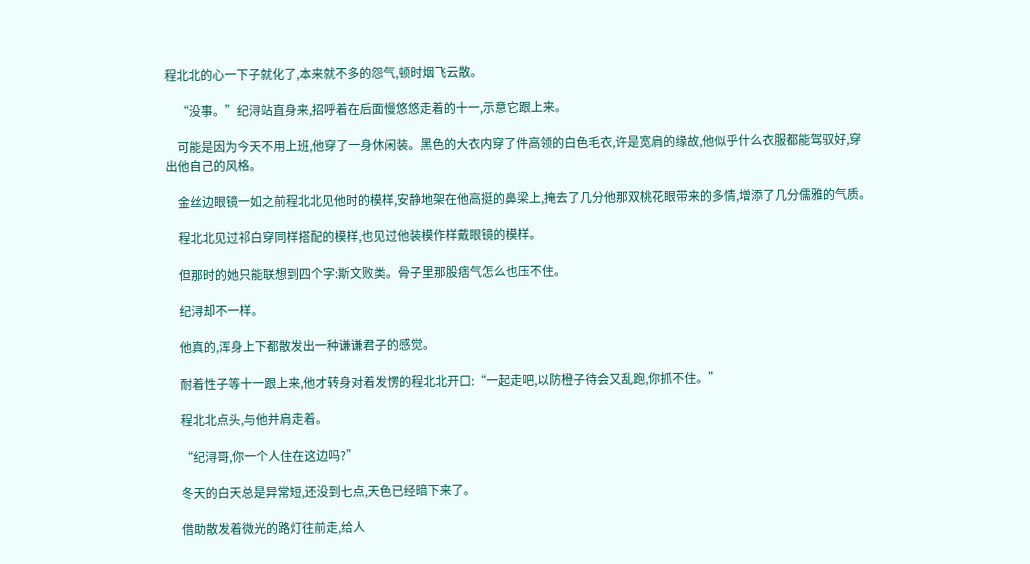程北北的心一下子就化了,本来就不多的怨气,顿时烟飞云散。

    “没事。”纪浔站直身来,招呼着在后面慢悠悠走着的十一,示意它跟上来。

    可能是因为今天不用上班,他穿了一身休闲装。黑色的大衣内穿了件高领的白色毛衣,许是宽肩的缘故,他似乎什么衣服都能驾驭好,穿出他自己的风格。

    金丝边眼镜一如之前程北北见他时的模样,安静地架在他高挺的鼻梁上,掩去了几分他那双桃花眼带来的多情,增添了几分儒雅的气质。

    程北北见过祁白穿同样搭配的模样,也见过他装模作样戴眼镜的模样。

    但那时的她只能联想到四个字:斯文败类。骨子里那股痞气怎么也压不住。

    纪浔却不一样。

    他真的,浑身上下都散发出一种谦谦君子的感觉。

    耐着性子等十一跟上来,他才转身对着发愣的程北北开口:“一起走吧,以防橙子待会又乱跑,你抓不住。”

    程北北点头,与他并肩走着。

    “纪浔哥,你一个人住在这边吗?”

    冬天的白天总是异常短,还没到七点,天色已经暗下来了。

    借助散发着微光的路灯往前走,给人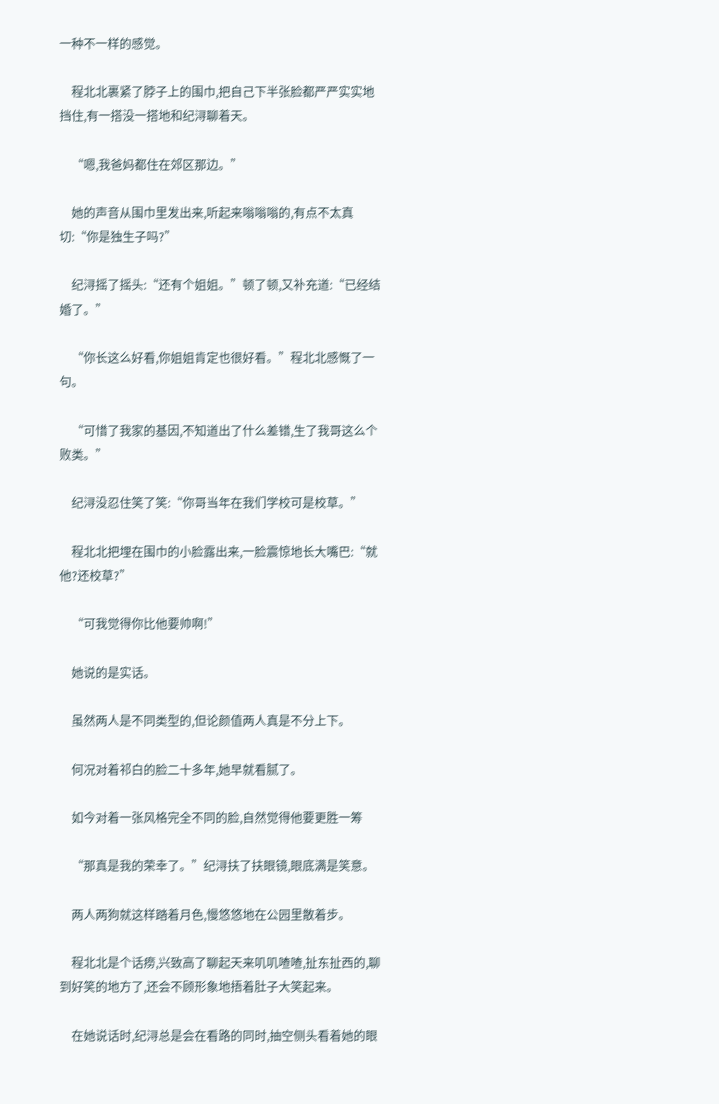一种不一样的感觉。

    程北北裹紧了脖子上的围巾,把自己下半张脸都严严实实地挡住,有一搭没一搭地和纪浔聊着天。

    “嗯,我爸妈都住在郊区那边。”

    她的声音从围巾里发出来,听起来嗡嗡嗡的,有点不太真切:“你是独生子吗?”

    纪浔摇了摇头:“还有个姐姐。”顿了顿,又补充道:“已经结婚了。”

    “你长这么好看,你姐姐肯定也很好看。”程北北感慨了一句。

    “可惜了我家的基因,不知道出了什么差错,生了我哥这么个败类。”

    纪浔没忍住笑了笑:“你哥当年在我们学校可是校草。”

    程北北把埋在围巾的小脸露出来,一脸震惊地长大嘴巴:“就他?还校草?”

    “可我觉得你比他要帅啊!”

    她说的是实话。

    虽然两人是不同类型的,但论颜值两人真是不分上下。

    何况对着祁白的脸二十多年,她早就看腻了。

    如今对着一张风格完全不同的脸,自然觉得他要更胜一筹

    “那真是我的荣幸了。”纪浔扶了扶眼镜,眼底满是笑意。

    两人两狗就这样踏着月色,慢悠悠地在公园里散着步。

    程北北是个话痨,兴致高了聊起天来叽叽喳喳,扯东扯西的,聊到好笑的地方了,还会不顾形象地捂着肚子大笑起来。

    在她说话时,纪浔总是会在看路的同时,抽空侧头看着她的眼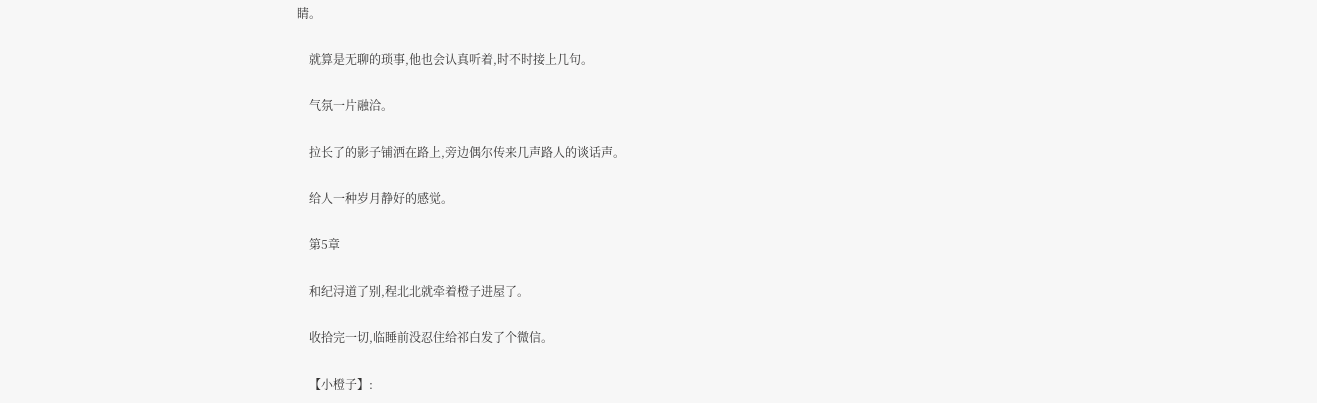睛。

    就算是无聊的琐事,他也会认真听着,时不时接上几句。

    气氛一片融洽。

    拉长了的影子铺洒在路上,旁边偶尔传来几声路人的谈话声。

    给人一种岁月静好的感觉。

    第5章

    和纪浔道了别,程北北就牵着橙子进屋了。

    收拾完一切,临睡前没忍住给祁白发了个微信。

    【小橙子】: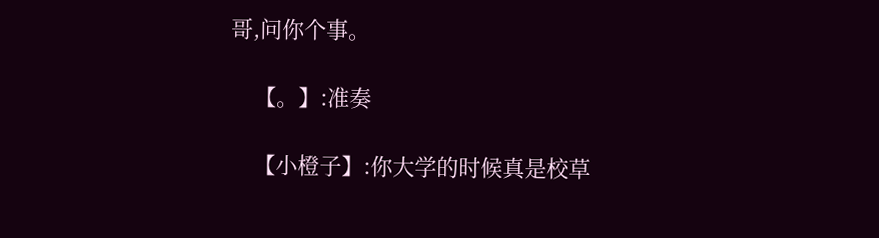哥,问你个事。

    【。】:准奏

    【小橙子】:你大学的时候真是校草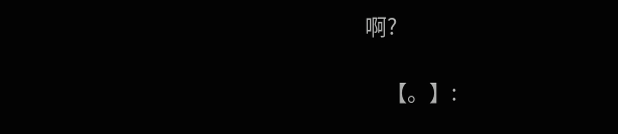啊?

    【。】: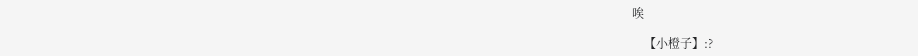唉

    【小橙子】:?